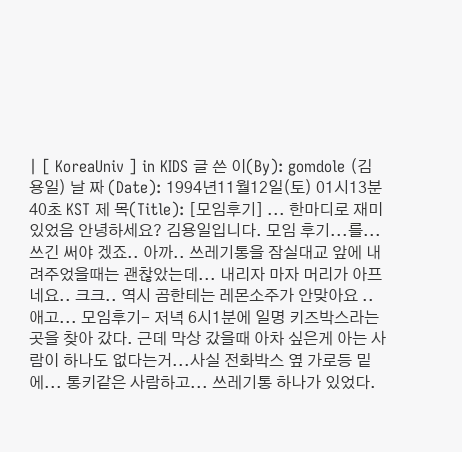| [ KoreaUniv ] in KIDS 글 쓴 이(By): gomdole (김 용일) 날 짜 (Date): 1994년11월12일(토) 01시13분40초 KST 제 목(Title): [모임후기] ... 한마디로 재미있었음 안녕하세요? 김용일입니다. 모임 후기...를... 쓰긴 써야 겠죠.. 아까.. 쓰레기통을 잠실대교 앞에 내려주었을때는 괜찮았는데... 내리자 마자 머리가 아프네요.. 크크.. 역시 곰한테는 레몬소주가 안맞아요 ..애고... 모임후기- 저녁 6시1분에 일명 키즈박스라는 곳을 찾아 갔다. 근데 막상 갔을때 아차 싶은게 아는 사람이 하나도 없다는거...사실 전화박스 옆 가로등 밑에... 통키같은 사람하고... 쓰레기통 하나가 있었다.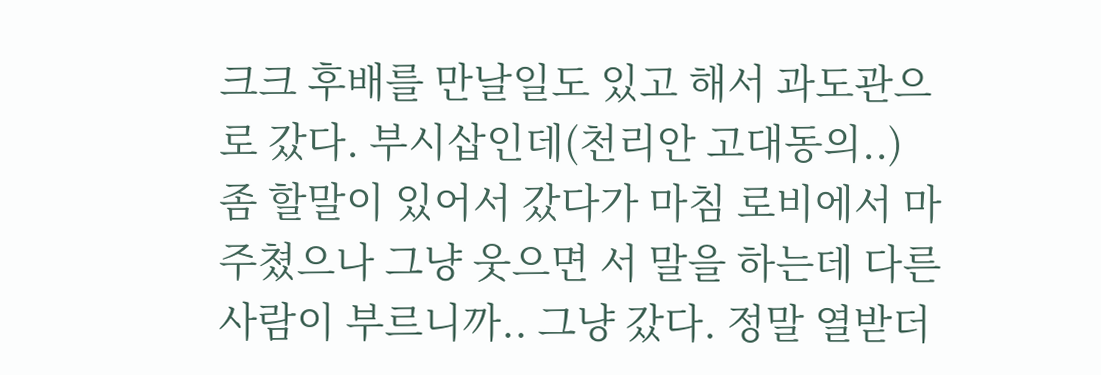크크 후배를 만날일도 있고 해서 과도관으로 갔다. 부시삽인데(천리안 고대동의..) 좀 할말이 있어서 갔다가 마침 로비에서 마주쳤으나 그냥 웃으면 서 말을 하는데 다른 사람이 부르니까.. 그냥 갔다. 정말 열받더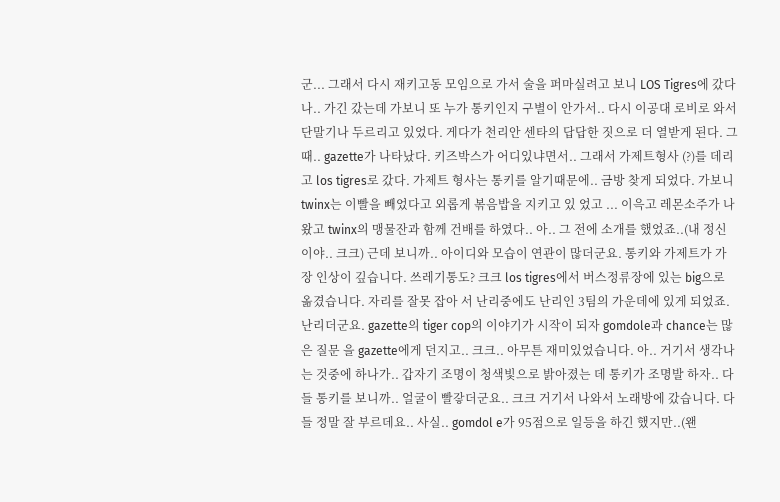군... 그래서 다시 재키고동 모임으로 가서 술을 퍼마실려고 보니 LOS Tigres에 갔다나.. 가긴 갔는데 가보니 또 누가 통키인지 구별이 안가서.. 다시 이공대 로비로 와서 단말기나 두르리고 있었다. 게다가 천리안 센타의 답답한 짓으로 더 열받게 된다. 그때.. gazette가 나타났다. 키즈박스가 어디있냐면서.. 그래서 가제트형사 (?)를 데리고 los tigres로 갔다. 가제트 형사는 통키를 알기때문에.. 금방 찾게 되었다. 가보니 twinx는 이빨을 빼었다고 외롭게 볶음밥을 지키고 있 었고 ... 이윽고 레몬소주가 나왔고 twinx의 맹물잔과 함께 건배를 하였다.. 아.. 그 전에 소개를 했었죠..(내 정신이야.. 크크) 근데 보니까.. 아이디와 모습이 연관이 많더군요. 통키와 가제트가 가장 인상이 깊습니다. 쓰레기통도? 크크 los tigres에서 버스정류장에 있는 big으로 옮겼습니다. 자리를 잘못 잡아 서 난리중에도 난리인 3팀의 가운데에 있게 되었죠. 난리더군요. gazette의 tiger cop의 이야기가 시작이 되자 gomdole과 chance는 많은 질문 을 gazette에게 던지고.. 크크.. 아무튼 재미있었습니다. 아.. 거기서 생각나는 것중에 하나가.. 갑자기 조명이 청색빛으로 밝아졌는 데 통키가 조명발 하자.. 다들 통키를 보니까.. 얼굴이 빨갛더군요.. 크크 거기서 나와서 노래방에 갔습니다. 다들 정말 잘 부르데요.. 사실.. gomdol e가 95점으로 일등을 하긴 했지만..(왠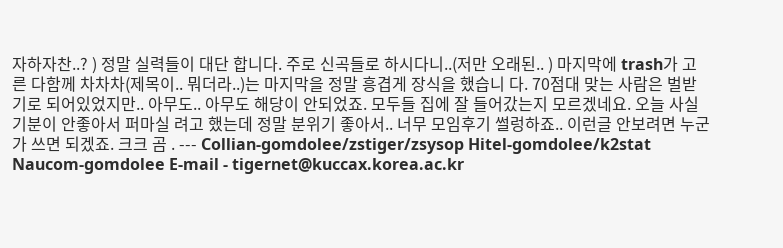자하자찬..? ) 정말 실력들이 대단 합니다. 주로 신곡들로 하시다니..(저만 오래된.. ) 마지막에 trash가 고른 다함께 차차차(제목이.. 뭐더라..)는 마지막을 정말 흥겹게 장식을 했습니 다. 70점대 맞는 사람은 벌받기로 되어있었지만.. 아무도.. 아무도 해당이 안되었죠. 모두들 집에 잘 들어갔는지 모르겠네요. 오늘 사실 기분이 안좋아서 퍼마실 려고 했는데 정말 분위기 좋아서.. 너무 모임후기 썰렁하죠.. 이런글 안보려면 누군가 쓰면 되겠죠. 크크 곰 . --- Collian-gomdolee/zstiger/zsysop Hitel-gomdolee/k2stat Naucom-gomdolee E-mail - tigernet@kuccax.korea.ac.kr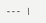--- |